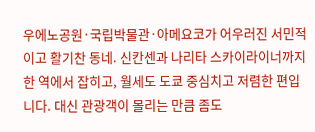우에노공원·국립박물관·아메요코가 어우러진 서민적이고 활기찬 동네. 신칸센과 나리타 스카이라이너까지 한 역에서 잡히고, 월세도 도쿄 중심치고 저렴한 편입니다. 대신 관광객이 몰리는 만큼 좀도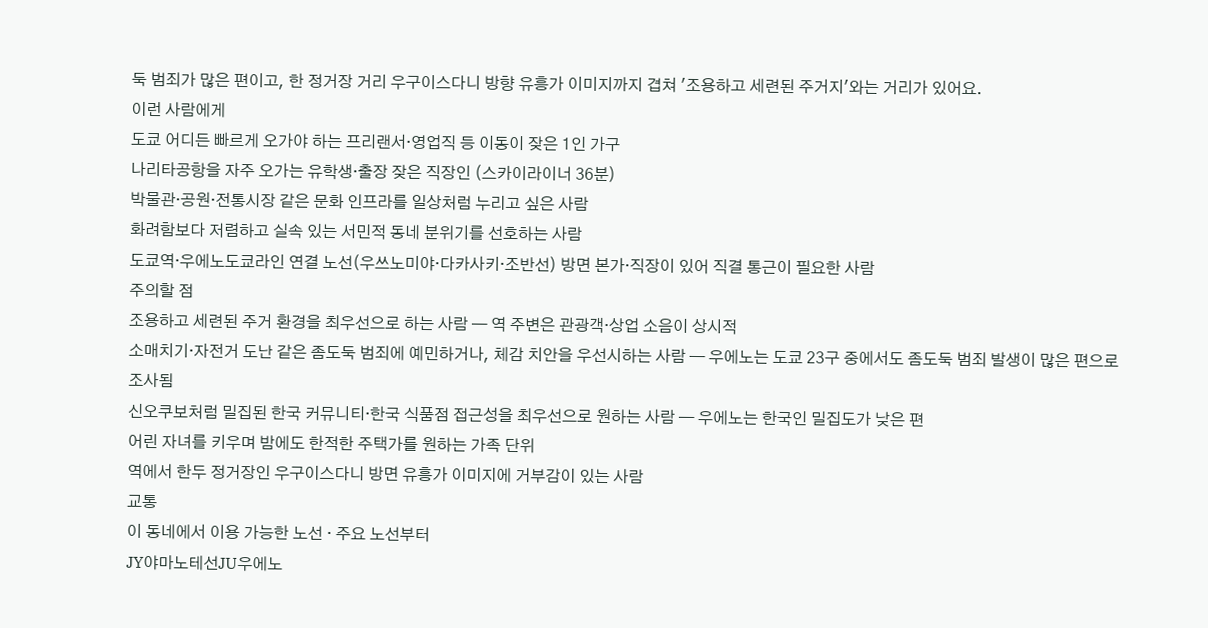둑 범죄가 많은 편이고, 한 정거장 거리 우구이스다니 방향 유흥가 이미지까지 겹쳐 '조용하고 세련된 주거지'와는 거리가 있어요.
이런 사람에게
도쿄 어디든 빠르게 오가야 하는 프리랜서·영업직 등 이동이 잦은 1인 가구
나리타공항을 자주 오가는 유학생·출장 잦은 직장인 (스카이라이너 36분)
박물관·공원·전통시장 같은 문화 인프라를 일상처럼 누리고 싶은 사람
화려함보다 저렴하고 실속 있는 서민적 동네 분위기를 선호하는 사람
도쿄역·우에노도쿄라인 연결 노선(우쓰노미야·다카사키·조반선) 방면 본가·직장이 있어 직결 통근이 필요한 사람
주의할 점
조용하고 세련된 주거 환경을 최우선으로 하는 사람 — 역 주변은 관광객·상업 소음이 상시적
소매치기·자전거 도난 같은 좀도둑 범죄에 예민하거나, 체감 치안을 우선시하는 사람 — 우에노는 도쿄 23구 중에서도 좀도둑 범죄 발생이 많은 편으로 조사됨
신오쿠보처럼 밀집된 한국 커뮤니티·한국 식품점 접근성을 최우선으로 원하는 사람 — 우에노는 한국인 밀집도가 낮은 편
어린 자녀를 키우며 밤에도 한적한 주택가를 원하는 가족 단위
역에서 한두 정거장인 우구이스다니 방면 유흥가 이미지에 거부감이 있는 사람
교통
이 동네에서 이용 가능한 노선 · 주요 노선부터
JY야마노테선JU우에노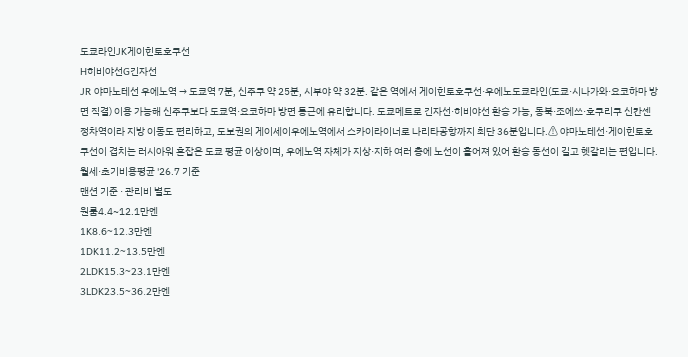도쿄라인JK게이힌토호쿠선
H히비야선G긴자선
JR 야마노테선 우에노역 → 도쿄역 7분, 신주쿠 약 25분, 시부야 약 32분. 같은 역에서 게이힌토호쿠선·우에노도쿄라인(도쿄·시나가와·요코하마 방면 직결) 이용 가능해 신주쿠보다 도쿄역·요코하마 방면 통근에 유리합니다. 도쿄메트로 긴자선·히비야선 환승 가능, 동북·조에쓰·호쿠리쿠 신칸센 정차역이라 지방 이동도 편리하고, 도보권의 게이세이우에노역에서 스카이라이너로 나리타공항까지 최단 36분입니다.⚠ 야마노테선·게이힌토호쿠선이 겹치는 러시아워 혼잡은 도쿄 평균 이상이며, 우에노역 자체가 지상·지하 여러 층에 노선이 흩어져 있어 환승 동선이 길고 헷갈리는 편입니다.
월세·초기비용평균 '26.7 기준
맨션 기준 · 관리비 별도
원룸4.4~12.1만엔
1K8.6~12.3만엔
1DK11.2~13.5만엔
2LDK15.3~23.1만엔
3LDK23.5~36.2만엔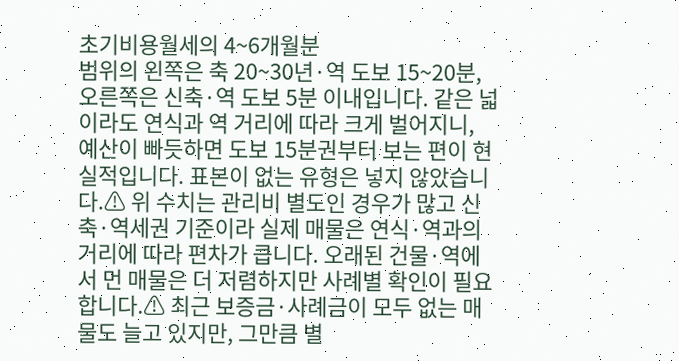초기비용월세의 4~6개월분
범위의 왼쪽은 축 20~30년·역 도보 15~20분, 오른쪽은 신축·역 도보 5분 이내입니다. 같은 넓이라도 연식과 역 거리에 따라 크게 벌어지니, 예산이 빠듯하면 도보 15분권부터 보는 편이 현실적입니다. 표본이 없는 유형은 넣지 않았습니다.⚠ 위 수치는 관리비 별도인 경우가 많고 신축·역세권 기준이라 실제 매물은 연식·역과의 거리에 따라 편차가 큽니다. 오래된 건물·역에서 먼 매물은 더 저렴하지만 사례별 확인이 필요합니다.⚠ 최근 보증금·사례금이 모두 없는 매물도 늘고 있지만, 그만큼 별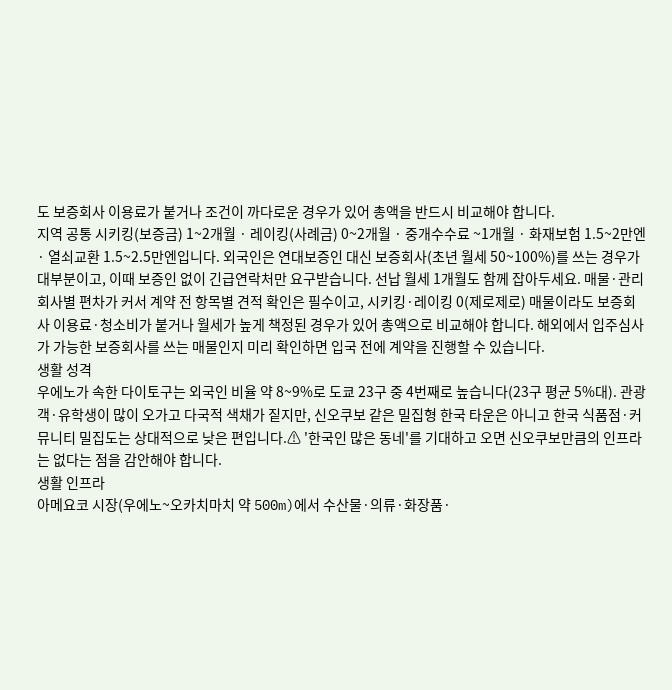도 보증회사 이용료가 붙거나 조건이 까다로운 경우가 있어 총액을 반드시 비교해야 합니다.
지역 공통 시키킹(보증금) 1~2개월 · 레이킹(사례금) 0~2개월 · 중개수수료 ~1개월 · 화재보험 1.5~2만엔 · 열쇠교환 1.5~2.5만엔입니다. 외국인은 연대보증인 대신 보증회사(초년 월세 50~100%)를 쓰는 경우가 대부분이고, 이때 보증인 없이 긴급연락처만 요구받습니다. 선납 월세 1개월도 함께 잡아두세요. 매물·관리회사별 편차가 커서 계약 전 항목별 견적 확인은 필수이고, 시키킹·레이킹 0(제로제로) 매물이라도 보증회사 이용료·청소비가 붙거나 월세가 높게 책정된 경우가 있어 총액으로 비교해야 합니다. 해외에서 입주심사가 가능한 보증회사를 쓰는 매물인지 미리 확인하면 입국 전에 계약을 진행할 수 있습니다.
생활 성격
우에노가 속한 다이토구는 외국인 비율 약 8~9%로 도쿄 23구 중 4번째로 높습니다(23구 평균 5%대). 관광객·유학생이 많이 오가고 다국적 색채가 짙지만, 신오쿠보 같은 밀집형 한국 타운은 아니고 한국 식품점·커뮤니티 밀집도는 상대적으로 낮은 편입니다.⚠ '한국인 많은 동네'를 기대하고 오면 신오쿠보만큼의 인프라는 없다는 점을 감안해야 합니다.
생활 인프라
아메요코 시장(우에노~오카치마치 약 500m)에서 수산물·의류·화장품·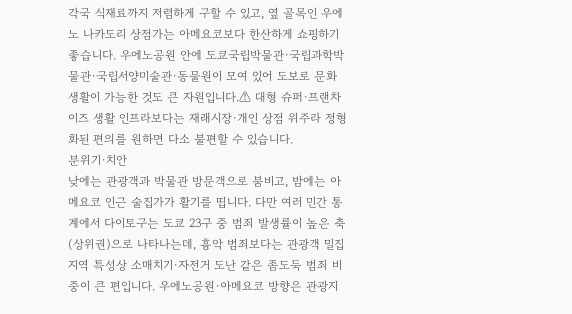각국 식재료까지 저렴하게 구할 수 있고, 옆 골목인 우에노 나카도리 상점가는 아메요코보다 한산하게 쇼핑하기 좋습니다. 우에노공원 안에 도쿄국립박물관·국립과학박물관·국립서양미술관·동물원이 모여 있어 도보로 문화생활이 가능한 것도 큰 자원입니다.⚠ 대형 슈퍼·프랜차이즈 생활 인프라보다는 재래시장·개인 상점 위주라 정형화된 편의를 원하면 다소 불편할 수 있습니다.
분위기·치안
낮에는 관광객과 박물관 방문객으로 붐비고, 밤에는 아메요코 인근 술집가가 활기를 띱니다. 다만 여러 민간 통계에서 다이토구는 도쿄 23구 중 범죄 발생률이 높은 축(상위권)으로 나타나는데, 흉악 범죄보다는 관광객 밀집 지역 특성상 소매치기·자전거 도난 같은 좀도둑 범죄 비중이 큰 편입니다. 우에노공원·아메요코 방향은 관광지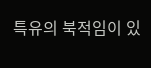특유의 북적임이 있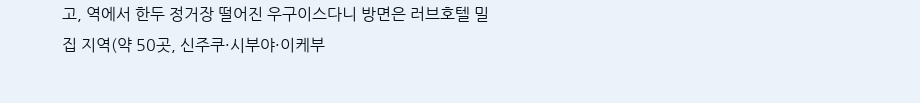고, 역에서 한두 정거장 떨어진 우구이스다니 방면은 러브호텔 밀집 지역(약 50곳, 신주쿠·시부야·이케부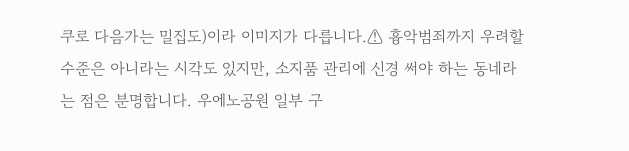쿠로 다음가는 밀집도)이라 이미지가 다릅니다.⚠ 흉악범죄까지 우려할 수준은 아니라는 시각도 있지만, 소지품 관리에 신경 써야 하는 동네라는 점은 분명합니다. 우에노공원 일부 구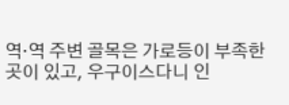역·역 주변 골목은 가로등이 부족한 곳이 있고, 우구이스다니 인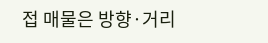접 매물은 방향·거리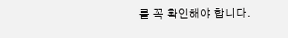를 꼭 확인해야 합니다.